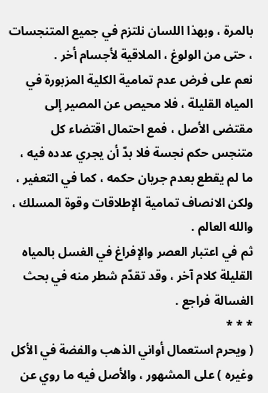بالمرة ، وبهذا اللسان نلتزم في جميع المتنجسات ، حتى من الولوغ ، الملاقية لأجسام أخر .
نعم على فرض عدم تمامية الكلية المزبورة في المياه القليلة ، فلا محيص عن المصير إلى مقتضى الأصل ، فمع احتمال اقتضاء كل متنجس حكم نجسة فلا بدّ أن يجري عدده فيه ، ما لم يقطع بعدم جريان حكمه ، كما في التعفير ، ولكن الانصاف تمامية الإطلاقات وقوة المسلك ، والله العالم .
ثم في اعتبار العصر والإفراغ في الغسل بالمياه القليلة كلام آخر ، وقد تقدّم شطر منه في بحث الغسالة فراجع .
* * *
( ويحرم استعمال أواني الذهب والفضة في الأكل وغيره ) على المشهور ، والأصل فيه ما روي عن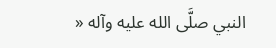النبي صلَّى الله عليه وآله «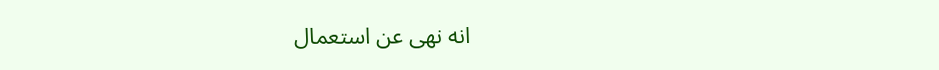انه نهى عن استعمال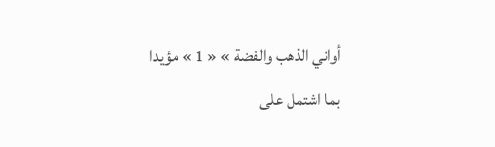أواني الذهب والفضة » « 1 » مؤيدا بما اشتمل على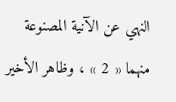النهي عن الآنية المصنوعة منهما « 2 » ، وظاهر الأخير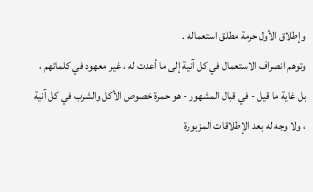وإطلاق الأول حرمة مطلق استعماله .
وتوهم انصراف الاستعمال في كل آنية إلى ما أعدت له ، غير معهود في كلماتهم ، بل غاية ما قيل - في قبال المشهور - هو حمرة خصوص الأكل والشرب في كل آنية ، ولا وجه له بعد الإطلاقات المزبورة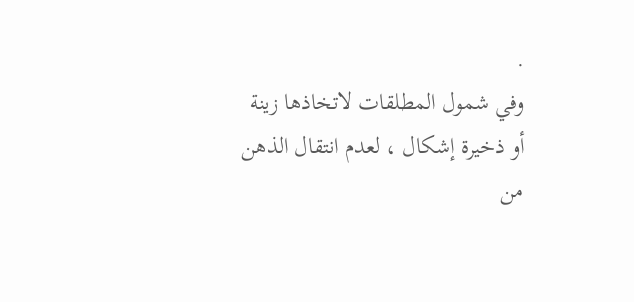.
وفي شمول المطلقات لاتخاذها زينة أو ذخيرة إشكال ، لعدم انتقال الذهن من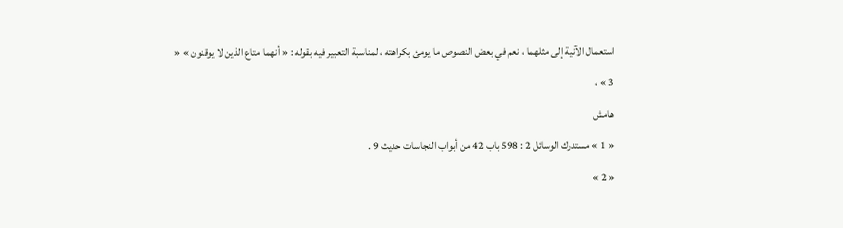استعمال الآنية إلى مثلهما ، نعم في بعض النصوص ما يومئ بكراهته ، لمناسبة التعبير فيه بقوله : « أنهما متاع الذين لا يوقنون » « 3 » ،
هامش
« 1 » مستدرك الوسائل 2 : 598 باب 42 من أبواب النجاسات حديث 9 .
« 2 »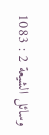وسائل الشيعة 2 : 1083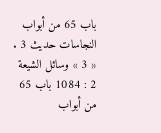باب 65 من أبواب النجاسات حديث 3 .
« 3 » وسائل الشيعة 2 : 1084 باب 65 من أبواب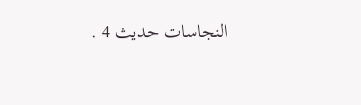النجاسات حديث 4 .